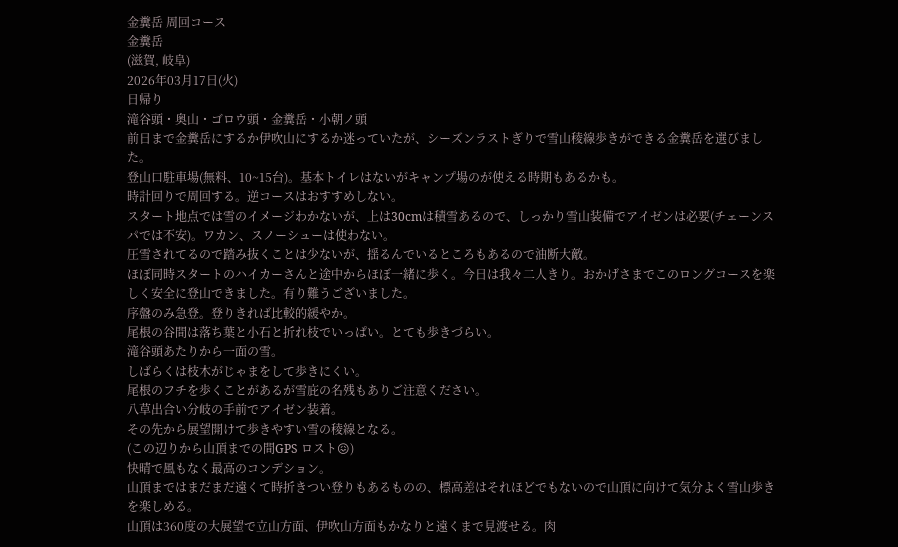金糞岳 周回コース
金糞岳
(滋賀, 岐阜)
2026年03月17日(火)
日帰り
滝谷頭・奥山・ゴロウ頭・金糞岳・小朝ノ頭
前日まで金糞岳にするか伊吹山にするか迷っていたが、シーズンラストぎりで雪山稜線歩きができる金糞岳を選びました。
登山口駐車場(無料、10~15台)。基本トイレはないがキャンプ場のが使える時期もあるかも。
時計回りで周回する。逆コースはおすすめしない。
スタート地点では雪のイメージわかないが、上は30cmは積雪あるので、しっかり雪山装備でアイゼンは必要(チェーンスパでは不安)。ワカン、スノーシューは使わない。
圧雪されてるので踏み抜くことは少ないが、揺るんでいるところもあるので油断大敵。
ほぼ同時スタートのハイカーさんと途中からほぼ一緒に歩く。今日は我々二人きり。おかげさまでこのロングコースを楽しく安全に登山できました。有り難うございました。
序盤のみ急登。登りきれば比較的緩やか。
尾根の谷間は落ち葉と小石と折れ枝でいっぱい。とても歩きづらい。
滝谷頭あたりから一面の雪。
しばらくは枝木がじゃまをして歩きにくい。
尾根のフチを歩くことがあるが雪庇の名残もありご注意ください。
八草出合い分岐の手前でアイゼン装着。
その先から展望開けて歩きやすい雪の稜線となる。
(この辺りから山頂までの間GPS ロスト😖)
快晴で風もなく最高のコンデション。
山頂まではまだまだ遠くて時折きつい登りもあるものの、標高差はそれほどでもないので山頂に向けて気分よく雪山歩きを楽しめる。
山頂は360度の大展望で立山方面、伊吹山方面もかなりと遠くまで見渡せる。肉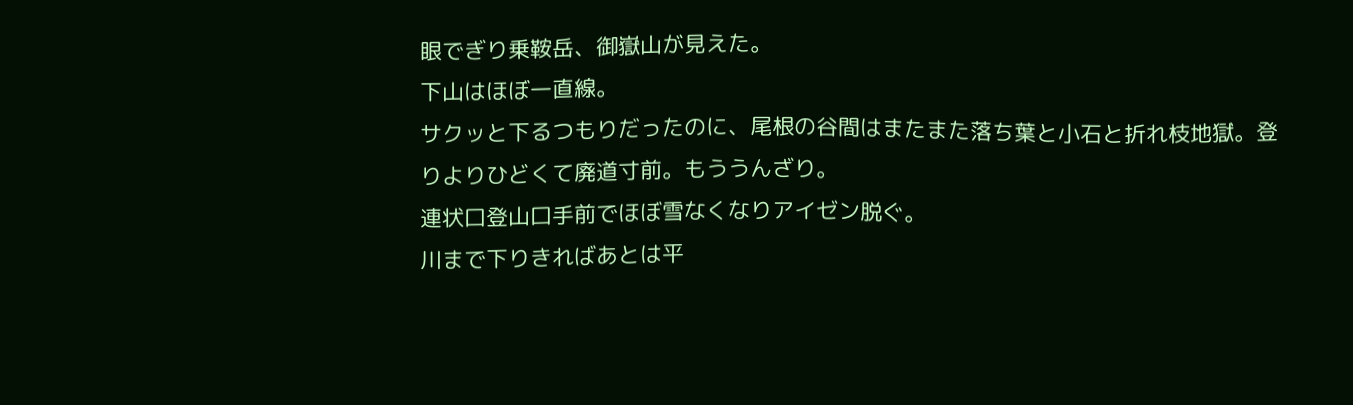眼でぎり乗鞍岳、御嶽山が見えた。
下山はほぼ一直線。
サクッと下るつもりだったのに、尾根の谷間はまたまた落ち葉と小石と折れ枝地獄。登りよりひどくて廃道寸前。もううんざり。
連状口登山口手前でほぼ雪なくなりアイゼン脱ぐ。
川まで下りきればあとは平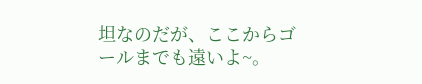坦なのだが、ここからゴールまでも遠いよ~。